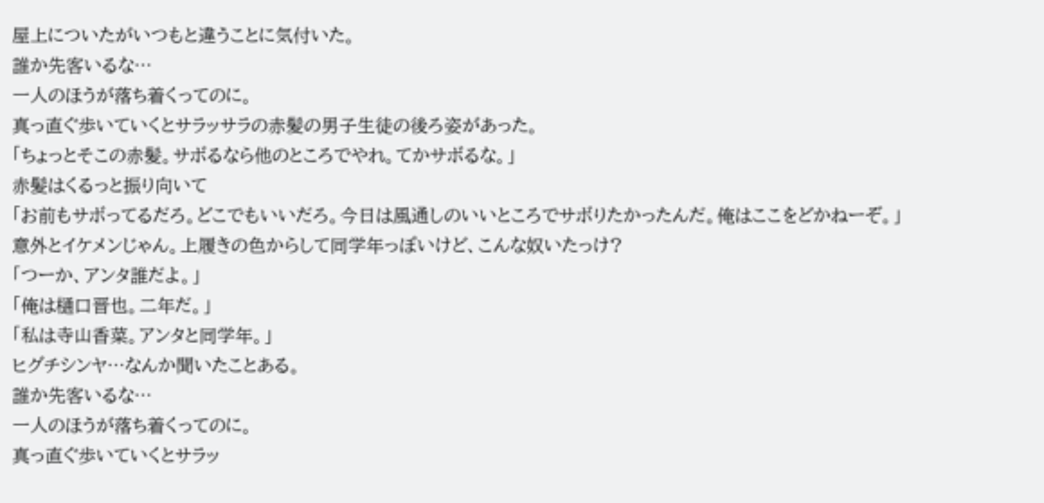屋上についたがいつもと違うことに気付いた。
誰か先客いるな…
一人のほうが落ち着くってのに。
真っ直ぐ歩いていくとサラッサラの赤髪の男子生徒の後ろ姿があった。
「ちょっとそこの赤髪。サボるなら他のところでやれ。てかサボるな。」
赤髪はくるっと振り向いて
「お前もサボってるだろ。どこでもいいだろ。今日は風通しのいいところでサボりたかったんだ。俺はここをどかねーぞ。」
意外とイケメンじゃん。上履きの色からして同学年っぽいけど、こんな奴いたっけ?
「つーか、アンタ誰だよ。」
「俺は樋口晋也。二年だ。」
「私は寺山香菜。アンタと同学年。」
ヒグチシンヤ…なんか聞いたことある。
誰か先客いるな…
一人のほうが落ち着くってのに。
真っ直ぐ歩いていくとサラッ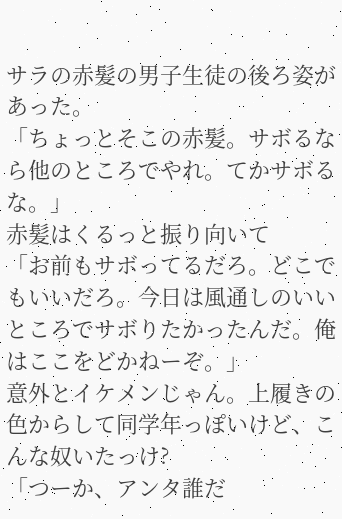サラの赤髪の男子生徒の後ろ姿があった。
「ちょっとそこの赤髪。サボるなら他のところでやれ。てかサボるな。」
赤髪はくるっと振り向いて
「お前もサボってるだろ。どこでもいいだろ。今日は風通しのいいところでサボりたかったんだ。俺はここをどかねーぞ。」
意外とイケメンじゃん。上履きの色からして同学年っぽいけど、こんな奴いたっけ?
「つーか、アンタ誰だ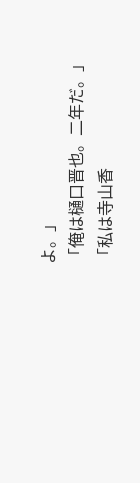よ。」
「俺は樋口晋也。二年だ。」
「私は寺山香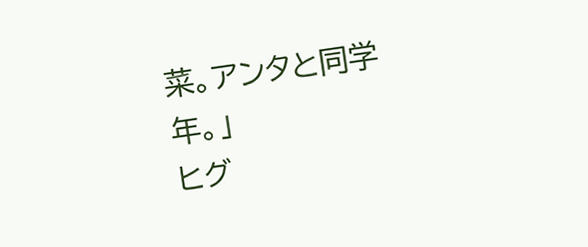菜。アンタと同学年。」
ヒグ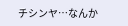チシンヤ…なんか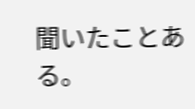聞いたことある。